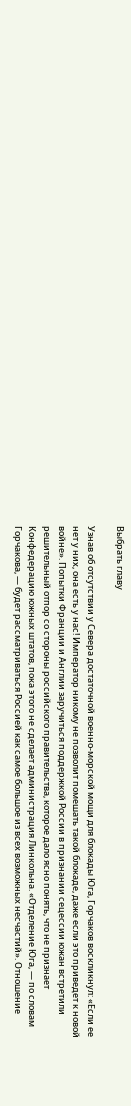Выбрать главу

Узнав об отсутствии у Севера достаточной военно-морской мощи для блокады Юга, Горчаков воскликнул: «Если ее нет у них, она есть у нас! Император никому не позволит помешать такой блокаде, даже если это приведет к новой войне». Попытки Франции и Англии заручиться поддержкой России в признании сецессии южан встретили решительный отпор со стороны российского правительства, которое дало ясно понять, что не признает Конфедерацию южных штатов, пока этого не сделает администрация Линкольна. «Отделение Юга, — по словам Горчакова, — будет рассматриваться Россией как самое большое из всех возможных несчастий». Отношение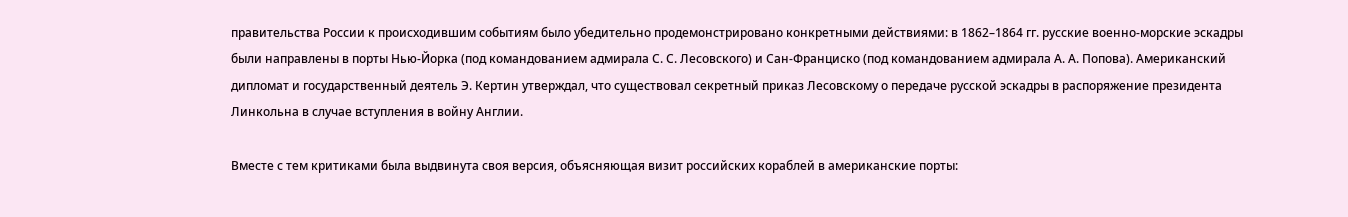правительства России к происходившим событиям было убедительно продемонстрировано конкретными действиями: в 1862–1864 гг. русские военно-морские эскадры были направлены в порты Нью-Йорка (под командованием адмирала С. С. Лесовского) и Сан-Франциско (под командованием адмирала А. А. Попова). Американский дипломат и государственный деятель Э. Кертин утверждал, что существовал секретный приказ Лесовскому о передаче русской эскадры в распоряжение президента Линкольна в случае вступления в войну Англии.

Вместе с тем критиками была выдвинута своя версия, объясняющая визит российских кораблей в американские порты: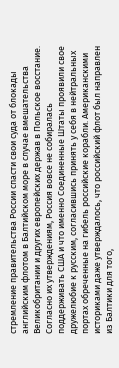стремление правительства России спасти свои суда от блокады английским флотом в Балтийском море в случае вмешательства Великобритании и других европейских держав в Польское восстание. Согласно их утверждениям, Россия вовсе не собиралась поддерживать США и что именно Соединенные Штаты проявили свое дружелюбие к русским, согласившись принять у себя в нейтральных портах обреченные на гибель российские корабли. Американскими историками даже утверждалось, что российский флот был направлен из Балтики для того,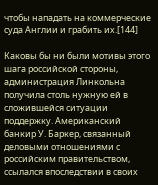чтобы нападать на коммерческие суда Англии и грабить их.[144]

Каковы бы ни были мотивы этого шага российской стороны, администрация Линкольна получила столь нужную ей в сложившейся ситуации поддержку. Американский банкир У. Баркер, связанный деловыми отношениями с российским правительством, ссылался впоследствии в своих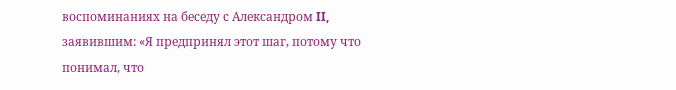воспоминаниях на беседу с Александром II, заявившим: «Я предпринял этот шаг, потому что понимал, что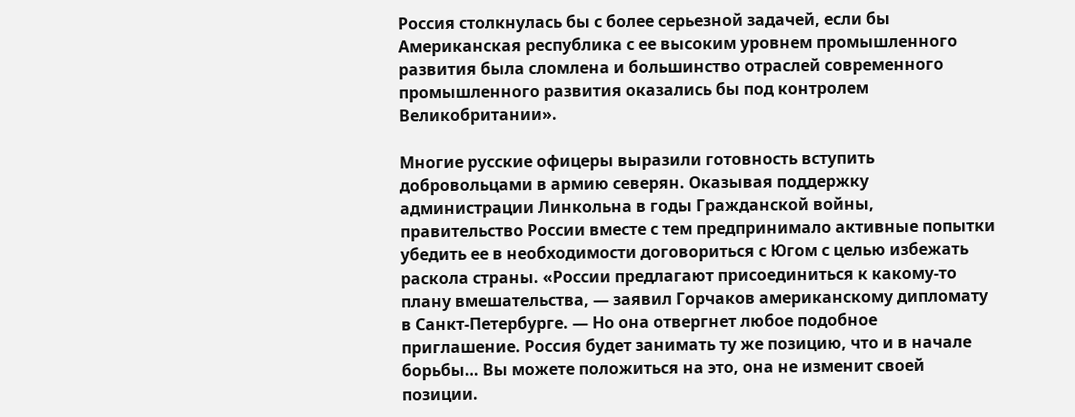Россия столкнулась бы с более серьезной задачей, если бы Американская республика с ее высоким уровнем промышленного развития была сломлена и большинство отраслей современного промышленного развития оказались бы под контролем Великобритании».

Многие русские офицеры выразили готовность вступить добровольцами в армию северян. Оказывая поддержку администрации Линкольна в годы Гражданской войны, правительство России вместе с тем предпринимало активные попытки убедить ее в необходимости договориться с Югом с целью избежать раскола страны. «России предлагают присоединиться к какому-то плану вмешательства, — заявил Горчаков американскому дипломату в Санкт-Петербурге. — Но она отвергнет любое подобное приглашение. Россия будет занимать ту же позицию, что и в начале борьбы… Вы можете положиться на это, она не изменит своей позиции.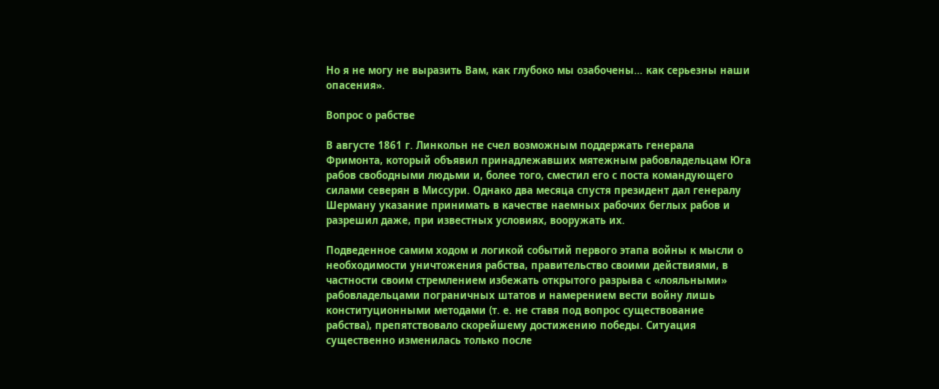Но я не могу не выразить Вам, как глубоко мы озабочены… как серьезны наши опасения».

Вопрос о рабстве

В августе 1861 г. Линкольн не счел возможным поддержать генерала Фримонта, который объявил принадлежавших мятежным рабовладельцам Юга рабов свободными людьми и, более того, сместил его с поста командующего силами северян в Миссури. Однако два месяца спустя президент дал генералу Шерману указание принимать в качестве наемных рабочих беглых рабов и разрешил даже, при известных условиях, вооружать их.

Подведенное самим ходом и логикой событий первого этапа войны к мысли о необходимости уничтожения рабства, правительство своими действиями, в частности своим стремлением избежать открытого разрыва с «лояльными» рабовладельцами пограничных штатов и намерением вести войну лишь конституционными методами (т. е. не ставя под вопрос существование рабства), препятствовало скорейшему достижению победы. Ситуация существенно изменилась только после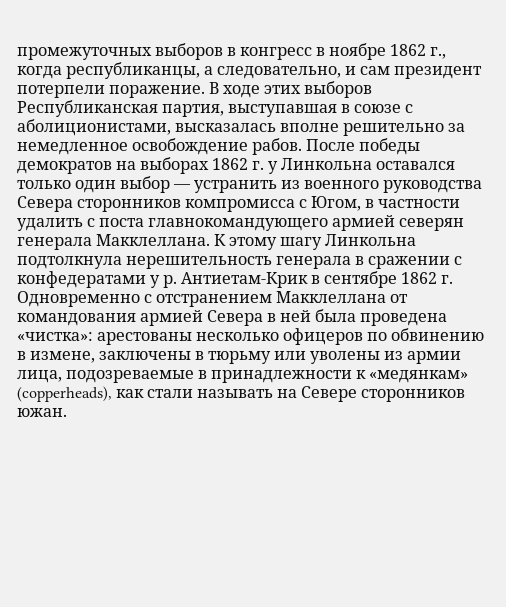промежуточных выборов в конгресс в ноябре 1862 г., когда республиканцы, а следовательно, и сам президент потерпели поражение. В ходе этих выборов Республиканская партия, выступавшая в союзе с аболиционистами, высказалась вполне решительно за немедленное освобождение рабов. После победы демократов на выборах 1862 г. у Линкольна оставался только один выбор — устранить из военного руководства Севера сторонников компромисса с Югом, в частности удалить с поста главнокомандующего армией северян генерала Макклеллана. К этому шагу Линкольна подтолкнула нерешительность генерала в сражении с конфедератами у р. Антиетам-Крик в сентябре 1862 г. Одновременно с отстранением Макклеллана от командования армией Севера в ней была проведена «чистка»: арестованы несколько офицеров по обвинению в измене, заключены в тюрьму или уволены из армии лица, подозреваемые в принадлежности к «медянкам» (copperheads), как стали называть на Севере сторонников южан.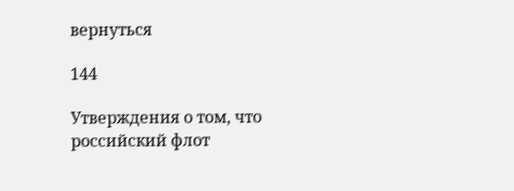вернуться

144

Утверждения о том, что российский флот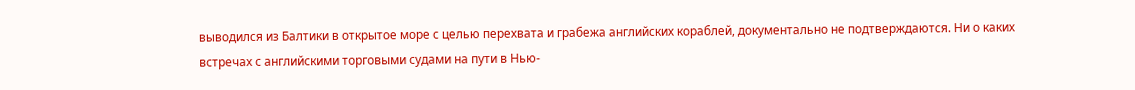выводился из Балтики в открытое море с целью перехвата и грабежа английских кораблей, документально не подтверждаются. Ни о каких встречах с английскими торговыми судами на пути в Нью-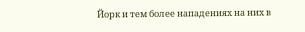Йорк и тем более нападениях на них в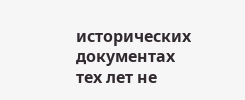исторических документах тех лет не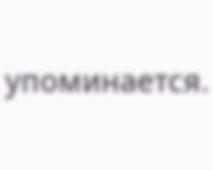упоминается.